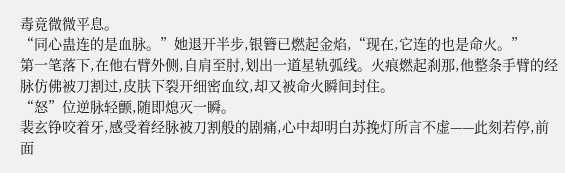毒竟微微平息。
“同心蛊连的是血脉。”她退开半步,银簪已燃起金焰,“现在,它连的也是命火。”
第一笔落下,在他右臂外侧,自肩至肘,划出一道星轨弧线。火痕燃起刹那,他整条手臂的经脉仿佛被刀割过,皮肤下裂开细密血纹,却又被命火瞬间封住。
“怒”位逆脉轻颤,随即熄灭一瞬。
裴玄铮咬着牙,感受着经脉被刀割般的剧痛,心中却明白苏挽灯所言不虚——此刻若停,前面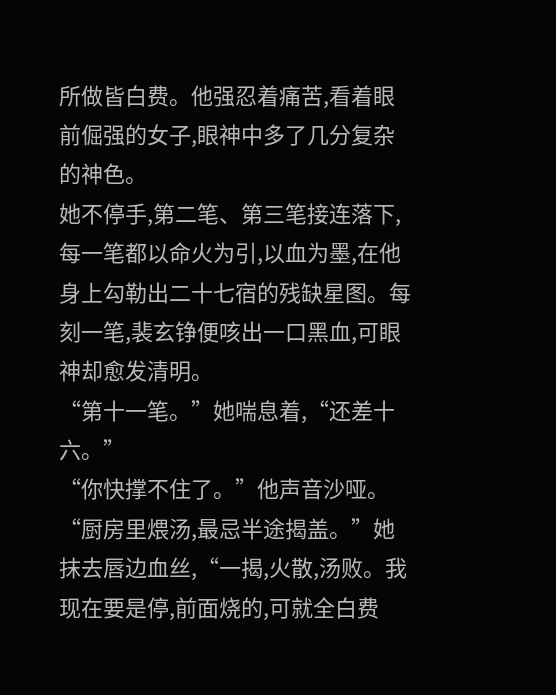所做皆白费。他强忍着痛苦,看着眼前倔强的女子,眼神中多了几分复杂的神色。
她不停手,第二笔、第三笔接连落下,每一笔都以命火为引,以血为墨,在他身上勾勒出二十七宿的残缺星图。每刻一笔,裴玄铮便咳出一口黑血,可眼神却愈发清明。
“第十一笔。”她喘息着,“还差十六。”
“你快撑不住了。”他声音沙哑。
“厨房里煨汤,最忌半途揭盖。”她抹去唇边血丝,“一揭,火散,汤败。我现在要是停,前面烧的,可就全白费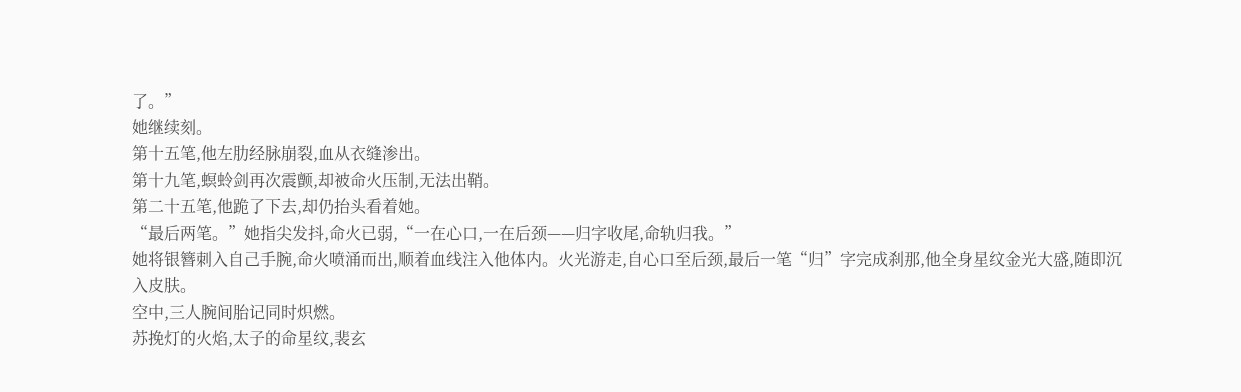了。”
她继续刻。
第十五笔,他左肋经脉崩裂,血从衣缝渗出。
第十九笔,螟蛉剑再次震颤,却被命火压制,无法出鞘。
第二十五笔,他跪了下去,却仍抬头看着她。
“最后两笔。”她指尖发抖,命火已弱,“一在心口,一在后颈——归字收尾,命轨归我。”
她将银簪刺入自己手腕,命火喷涌而出,顺着血线注入他体内。火光游走,自心口至后颈,最后一笔“归”字完成刹那,他全身星纹金光大盛,随即沉入皮肤。
空中,三人腕间胎记同时炽燃。
苏挽灯的火焰,太子的命星纹,裴玄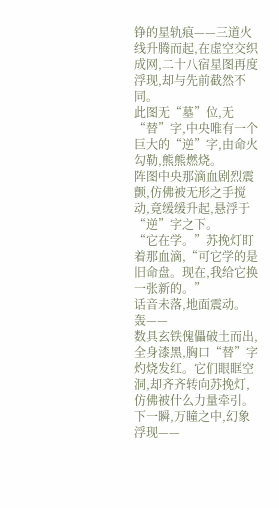铮的星轨痕——三道火线升腾而起,在虚空交织成网,二十八宿星图再度浮现,却与先前截然不同。
此图无“墓”位,无“替”字,中央唯有一个巨大的“逆”字,由命火勾勒,熊熊燃烧。
阵图中央那滴血剧烈震颤,仿佛被无形之手搅动,竟缓缓升起,悬浮于“逆”字之下。
“它在学。”苏挽灯盯着那血滴,“可它学的是旧命盘。现在,我给它换一张新的。”
话音未落,地面震动。
轰——
数具玄铁傀儡破土而出,全身漆黑,胸口“替”字灼烧发红。它们眼眶空洞,却齐齐转向苏挽灯,仿佛被什么力量牵引。
下一瞬,万瞳之中,幻象浮现——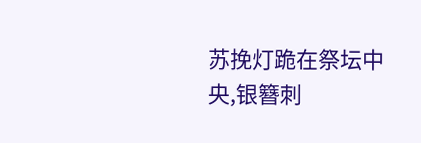苏挽灯跪在祭坛中央,银簪刺